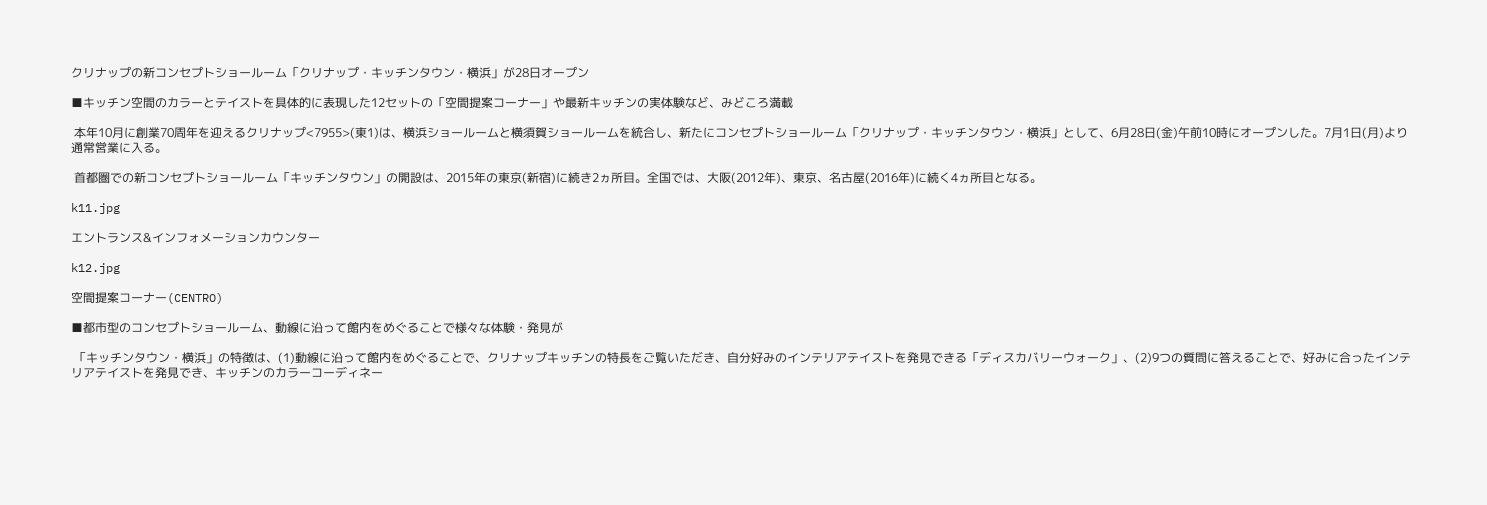クリナップの新コンセプトショールーム「クリナップ・キッチンタウン・横浜」が28日オープン

■キッチン空間のカラーとテイストを具体的に表現した12セットの「空間提案コーナー」や最新キッチンの実体験など、みどころ満載

 本年10月に創業70周年を迎えるクリナップ<7955>(東1)は、横浜ショールームと横須賀ショールームを統合し、新たにコンセプトショールーム「クリナップ・キッチンタウン・横浜」として、6月28日(金)午前10時にオープンした。7月1日(月)より通常営業に入る。

 首都圏での新コンセプトショールーム「キッチンタウン」の開設は、2015年の東京(新宿)に続き2ヵ所目。全国では、大阪(2012年)、東京、名古屋(2016年)に続く4ヵ所目となる。

k11.jpg

エントランス&インフォメーションカウンター

k12.jpg

空間提案コーナー(CENTRO)

■都市型のコンセプトショールーム、動線に沿って館内をめぐることで様々な体験・発見が

 「キッチンタウン・横浜」の特徴は、(1)動線に沿って館内をめぐることで、クリナップキッチンの特長をご覧いただき、自分好みのインテリアテイストを発見できる「ディスカバリーウォーク」、(2)9つの質問に答えることで、好みに合ったインテリアテイストを発見でき、キッチンのカラーコーディネー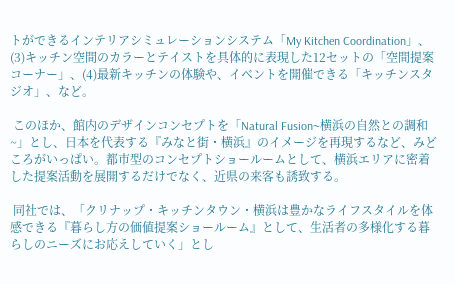トができるインテリアシミュレーションシステム「My Kitchen Coordination」、(3)キッチン空間のカラーとテイストを具体的に表現した12セットの「空間提案コーナー」、(4)最新キッチンの体験や、イベントを開催できる「キッチンスタジオ」、など。

 このほか、館内のデザインコンセプトを「Natural Fusion~横浜の自然との調和~」とし、日本を代表する『みなと街・横浜』のイメージを再現するなど、みどころがいっぱい。都市型のコンセプトショールームとして、横浜エリアに密着した提案活動を展開するだけでなく、近県の来客も誘致する。

 同社では、「クリナップ・キッチンタウン・横浜は豊かなライフスタイルを体感できる『暮らし方の価値提案ショールーム』として、生活者の多様化する暮らしのニーズにお応えしていく」とし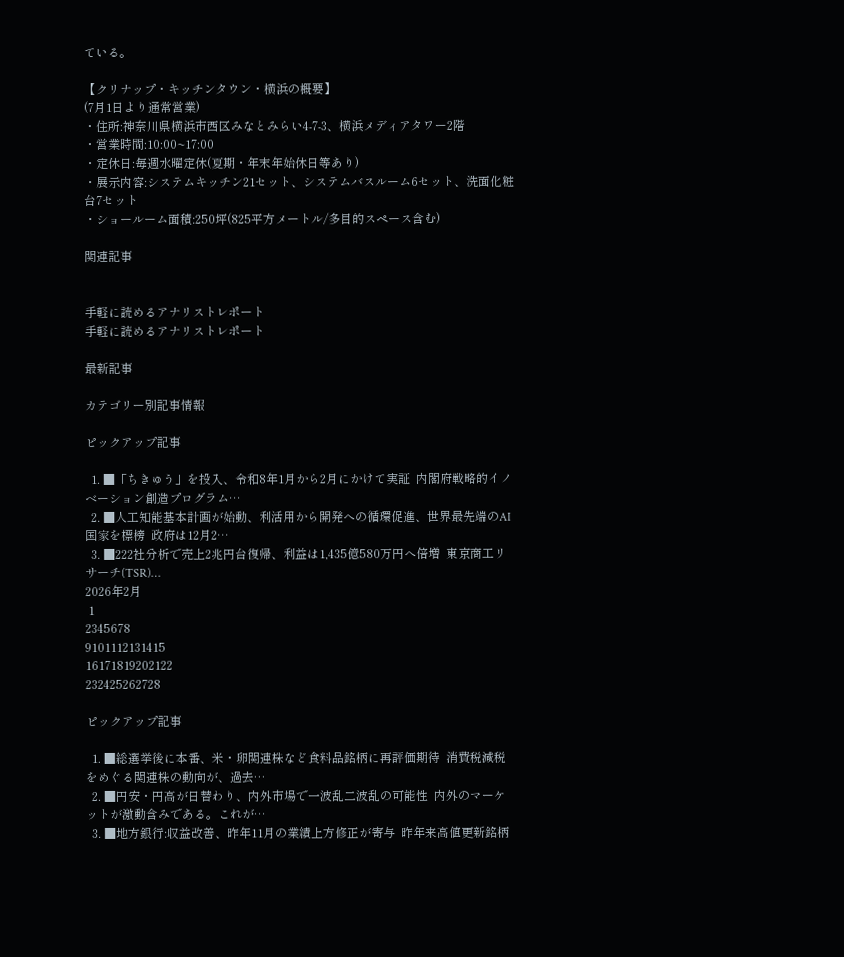ている。

【クリナップ・キッチンタウン・横浜の概要】
(7月1日より通常営業)
・住所:神奈川県横浜市西区みなとみらい4-7-3、横浜メディアタワー2階
・営業時間:10:00~17:00
・定休日:毎週水曜定休(夏期・年末年始休日等あり)
・展示内容:システムキッチン21セット、システムバスルーム6セット、洗面化粧台7セット
・ショールーム面積:250坪(825平方メートル/多目的スペース含む)

関連記事


手軽に読めるアナリストレポート
手軽に読めるアナリストレポート

最新記事

カテゴリー別記事情報

ピックアップ記事

  1. ■「ちきゅう」を投入、令和8年1月から2月にかけて実証  内閣府戦略的イノベーション創造プログラム…
  2. ■人工知能基本計画が始動、利活用から開発への循環促進、世界最先端のAI国家を標榜  政府は12月2…
  3. ■222社分析で売上2兆円台復帰、利益は1,435億580万円へ倍増  東京商工リサーチ(TSR)…
2026年2月
 1
2345678
9101112131415
16171819202122
232425262728

ピックアップ記事

  1. ■総選挙後に本番、米・卵関連株など食料品銘柄に再評価期待  消費税減税をめぐる関連株の動向が、過去…
  2. ■円安・円高が日替わり、内外市場で一波乱二波乱の可能性  内外のマーケットが激動含みである。これが…
  3. ■地方銀行:収益改善、昨年11月の業績上方修正が寄与  昨年来高値更新銘柄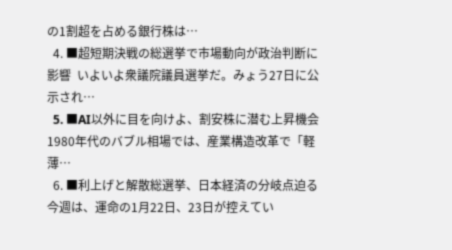の1割超を占める銀行株は…
  4. ■超短期決戦の総選挙で市場動向が政治判断に影響  いよいよ衆議院議員選挙だ。みょう27日に公示され…
  5. ■AI以外に目を向けよ、割安株に潜む上昇機会  1980年代のバブル相場では、産業構造改革で「軽薄…
  6. ■利上げと解散総選挙、日本経済の分岐点迫る  今週は、運命の1月22日、23日が控えてい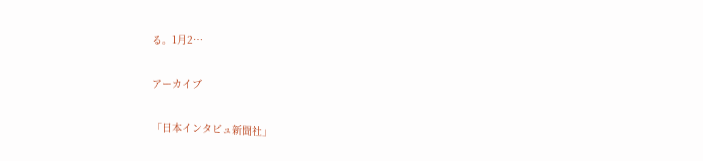る。1月2…

アーカイブ

「日本インタビュ新聞社」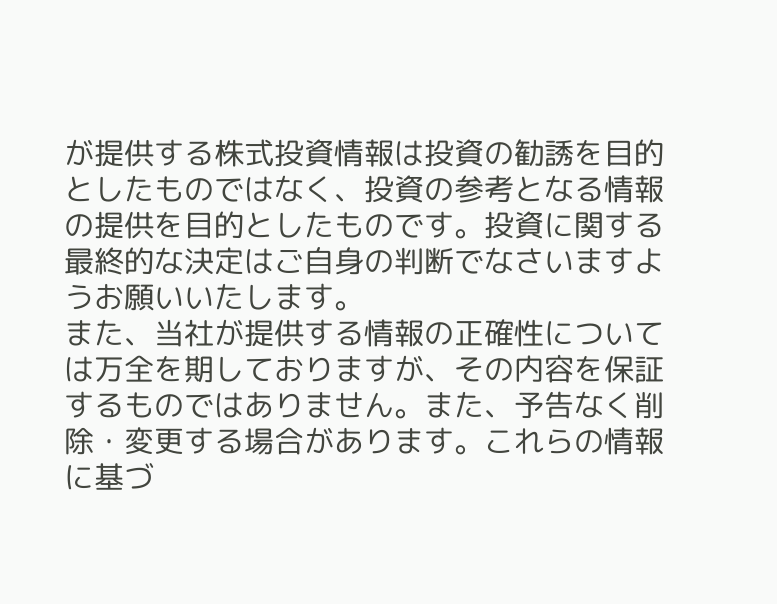が提供する株式投資情報は投資の勧誘を目的としたものではなく、投資の参考となる情報の提供を目的としたものです。投資に関する最終的な決定はご自身の判断でなさいますようお願いいたします。
また、当社が提供する情報の正確性については万全を期しておりますが、その内容を保証するものではありません。また、予告なく削除・変更する場合があります。これらの情報に基づ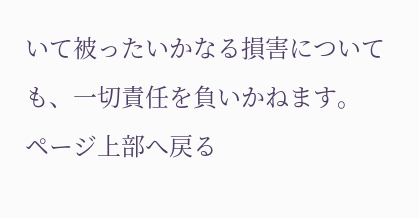いて被ったいかなる損害についても、一切責任を負いかねます。
ページ上部へ戻る